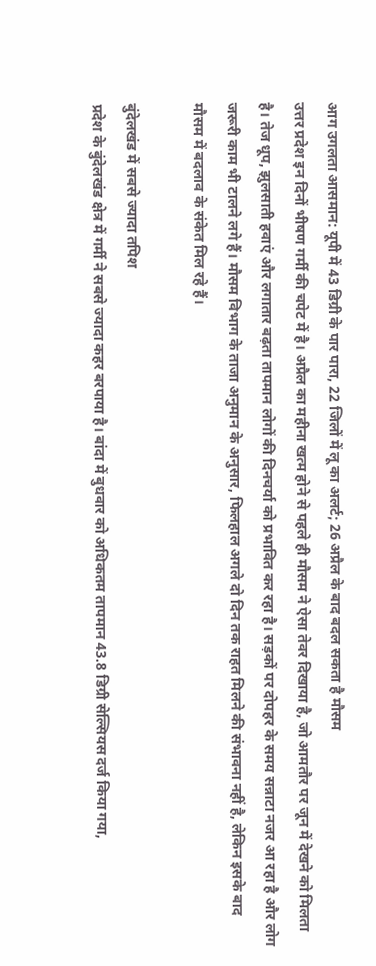आग उगलता आसमान: यूपी में 43 डिग्री के पार पारा, 22 जिलों में लू का अलर्ट; 26 अप्रैल के बाद बदल सकता है मौसम
उत्तर प्रदेश इन दिनों भीषण गर्मी की चपेट में है। अप्रैल का महीना खत्म होने से पहले ही मौसम ने ऐसा तेवर दिखाया है, जो आमतौर पर जून में देखने को मिलता है। तेज धूप, झुलसाती हवाएं और लगातार बढ़ता तापमान लोगों की दिनचर्या को प्रभावित कर रहा है। सड़कों पर दोपहर के समय सन्नाटा नजर आ रहा है और लोग जरूरी काम भी टालने लगे हैं। मौसम विभाग के ताजा अनुमान के अनुसार, फिलहाल अगले दो दिन तक राहत मिलने की संभावना नहीं है, लेकिन इसके बाद मौसम में बदलाव के संकेत मिल रहे हैं।

बुंदेलखंड में सबसे ज्यादा तपिश
प्रदेश के बुंदेलखंड क्षेत्र में गर्मी ने सबसे ज्यादा कहर बरपाया है। बांदा में बुधवार को अधिकतम तापमान 43.8 डिग्री सेल्सियस दर्ज किया गया,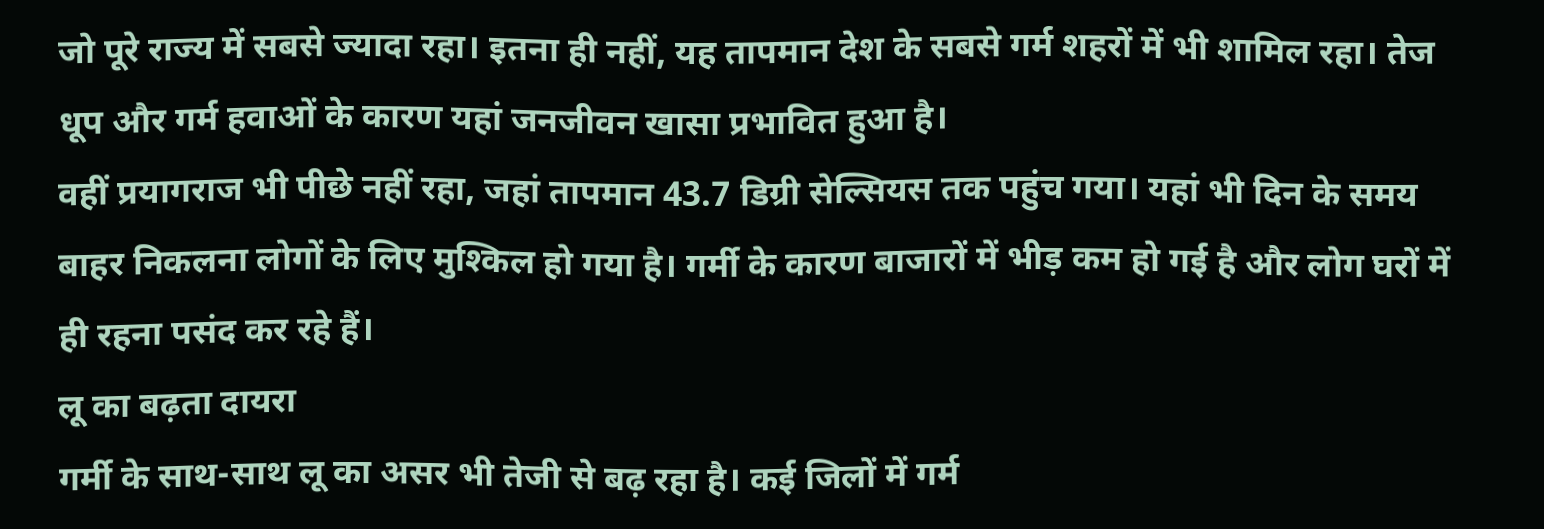जो पूरे राज्य में सबसे ज्यादा रहा। इतना ही नहीं, यह तापमान देश के सबसे गर्म शहरों में भी शामिल रहा। तेज धूप और गर्म हवाओं के कारण यहां जनजीवन खासा प्रभावित हुआ है।
वहीं प्रयागराज भी पीछे नहीं रहा, जहां तापमान 43.7 डिग्री सेल्सियस तक पहुंच गया। यहां भी दिन के समय बाहर निकलना लोगों के लिए मुश्किल हो गया है। गर्मी के कारण बाजारों में भीड़ कम हो गई है और लोग घरों में ही रहना पसंद कर रहे हैं।
लू का बढ़ता दायरा
गर्मी के साथ-साथ लू का असर भी तेजी से बढ़ रहा है। कई जिलों में गर्म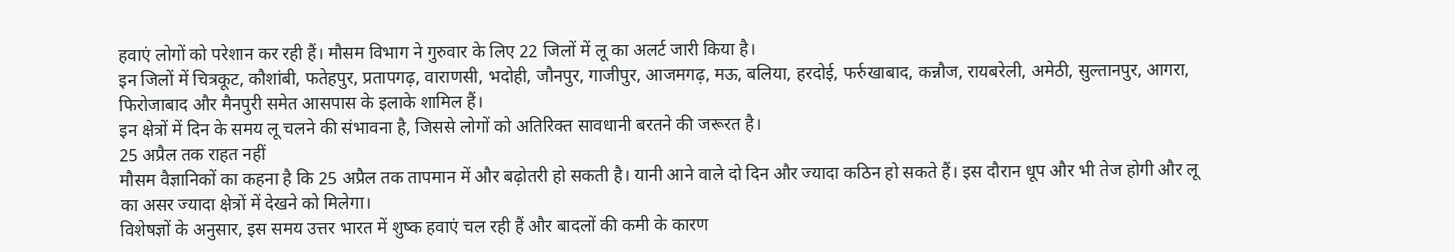हवाएं लोगों को परेशान कर रही हैं। मौसम विभाग ने गुरुवार के लिए 22 जिलों में लू का अलर्ट जारी किया है।
इन जिलों में चित्रकूट, कौशांबी, फतेहपुर, प्रतापगढ़, वाराणसी, भदोही, जौनपुर, गाजीपुर, आजमगढ़, मऊ, बलिया, हरदोई, फर्रुखाबाद, कन्नौज, रायबरेली, अमेठी, सुल्तानपुर, आगरा, फिरोजाबाद और मैनपुरी समेत आसपास के इलाके शामिल हैं।
इन क्षेत्रों में दिन के समय लू चलने की संभावना है, जिससे लोगों को अतिरिक्त सावधानी बरतने की जरूरत है।
25 अप्रैल तक राहत नहीं
मौसम वैज्ञानिकों का कहना है कि 25 अप्रैल तक तापमान में और बढ़ोतरी हो सकती है। यानी आने वाले दो दिन और ज्यादा कठिन हो सकते हैं। इस दौरान धूप और भी तेज होगी और लू का असर ज्यादा क्षेत्रों में देखने को मिलेगा।
विशेषज्ञों के अनुसार, इस समय उत्तर भारत में शुष्क हवाएं चल रही हैं और बादलों की कमी के कारण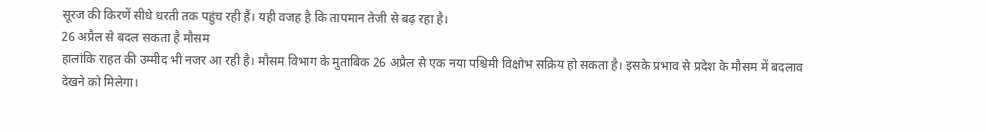सूरज की किरणें सीधे धरती तक पहुंच रही हैं। यही वजह है कि तापमान तेजी से बढ़ रहा है।
26 अप्रैल से बदल सकता है मौसम
हालांकि राहत की उम्मीद भी नजर आ रही है। मौसम विभाग के मुताबिक 26 अप्रैल से एक नया पश्चिमी विक्षोभ सक्रिय हो सकता है। इसके प्रभाव से प्रदेश के मौसम में बदलाव देखने को मिलेगा।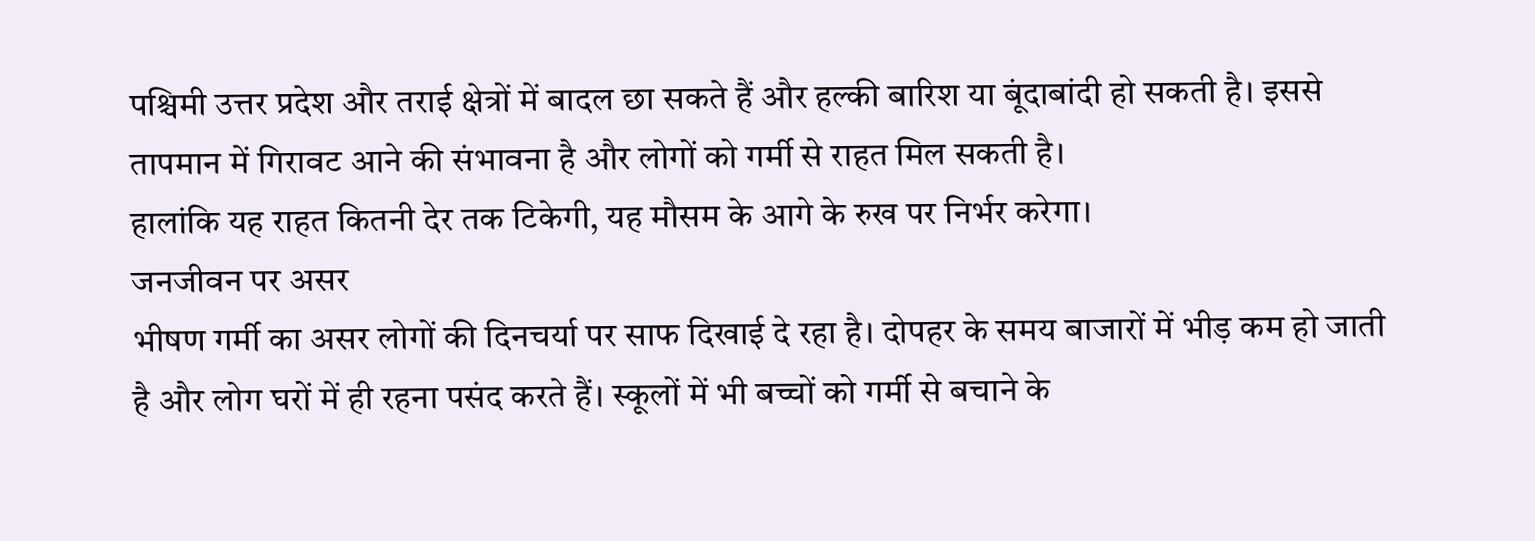पश्चिमी उत्तर प्रदेश और तराई क्षेत्रों में बादल छा सकते हैं और हल्की बारिश या बूंदाबांदी हो सकती है। इससे तापमान में गिरावट आने की संभावना है और लोगों को गर्मी से राहत मिल सकती है।
हालांकि यह राहत कितनी देर तक टिकेगी, यह मौसम के आगे के रुख पर निर्भर करेगा।
जनजीवन पर असर
भीषण गर्मी का असर लोगों की दिनचर्या पर साफ दिखाई दे रहा है। दोपहर के समय बाजारों में भीड़ कम हो जाती है और लोग घरों में ही रहना पसंद करते हैं। स्कूलों में भी बच्चों को गर्मी से बचाने के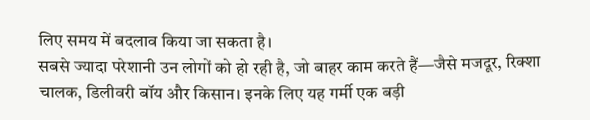लिए समय में बदलाव किया जा सकता है।
सबसे ज्यादा परेशानी उन लोगों को हो रही है, जो बाहर काम करते हैं—जैसे मजदूर, रिक्शा चालक, डिलीवरी बॉय और किसान। इनके लिए यह गर्मी एक बड़ी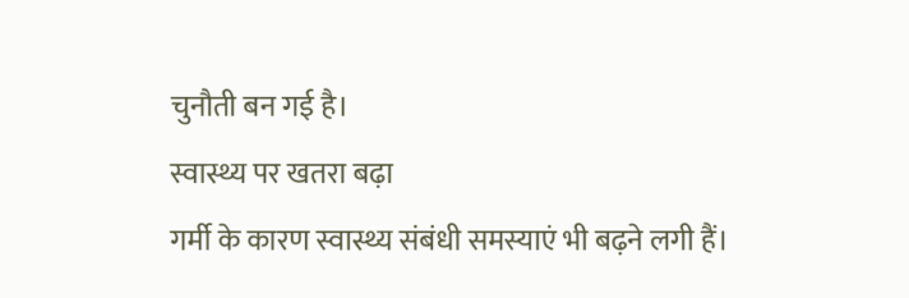चुनौती बन गई है।
स्वास्थ्य पर खतरा बढ़ा
गर्मी के कारण स्वास्थ्य संबंधी समस्याएं भी बढ़ने लगी हैं।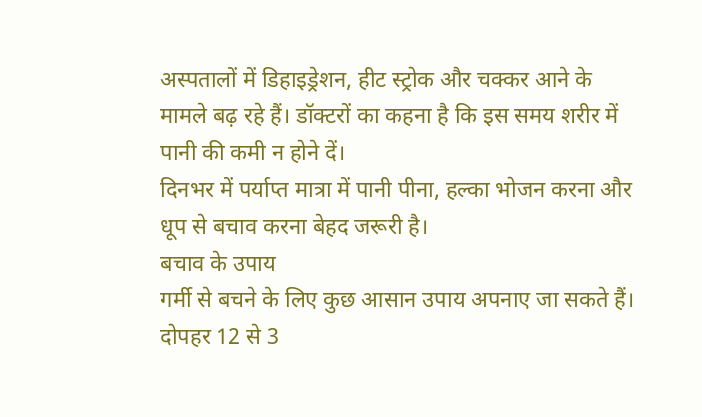अस्पतालों में डिहाइड्रेशन, हीट स्ट्रोक और चक्कर आने के मामले बढ़ रहे हैं। डॉक्टरों का कहना है कि इस समय शरीर में पानी की कमी न होने दें।
दिनभर में पर्याप्त मात्रा में पानी पीना, हल्का भोजन करना और धूप से बचाव करना बेहद जरूरी है।
बचाव के उपाय
गर्मी से बचने के लिए कुछ आसान उपाय अपनाए जा सकते हैं। दोपहर 12 से 3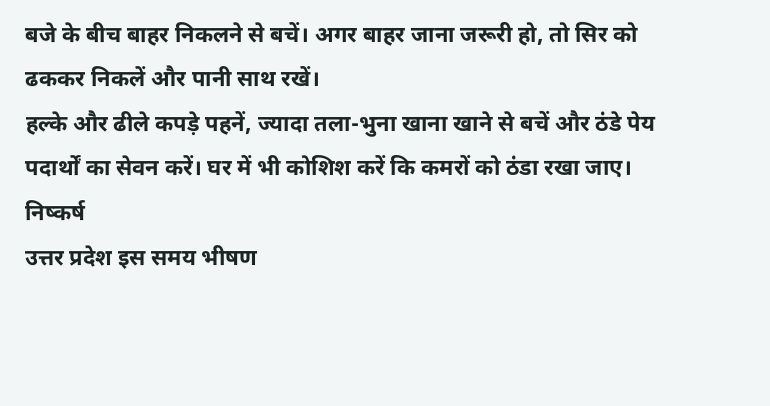बजे के बीच बाहर निकलने से बचें। अगर बाहर जाना जरूरी हो, तो सिर को ढककर निकलें और पानी साथ रखें।
हल्के और ढीले कपड़े पहनें, ज्यादा तला-भुना खाना खाने से बचें और ठंडे पेय पदार्थों का सेवन करें। घर में भी कोशिश करें कि कमरों को ठंडा रखा जाए।
निष्कर्ष
उत्तर प्रदेश इस समय भीषण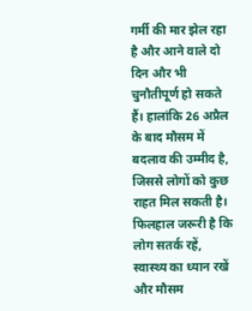गर्मी की मार झेल रहा है और आने वाले दो दिन और भी चुनौतीपूर्ण हो सकते हैं। हालांकि 26 अप्रैल के बाद मौसम में बदलाव की उम्मीद है, जिससे लोगों को कुछ राहत मिल सकती है।
फिलहाल जरूरी है कि लोग सतर्क रहें, स्वास्थ्य का ध्यान रखें और मौसम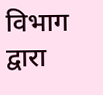विभाग द्वारा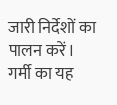जारी निर्देशों का पालन करें। गर्मी का यह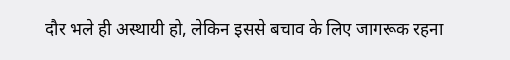दौर भले ही अस्थायी हो, लेकिन इससे बचाव के लिए जागरूक रहना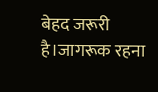बेहद जरूरी है।जागरूक रहना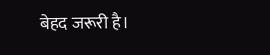बेहद जरूरी है।